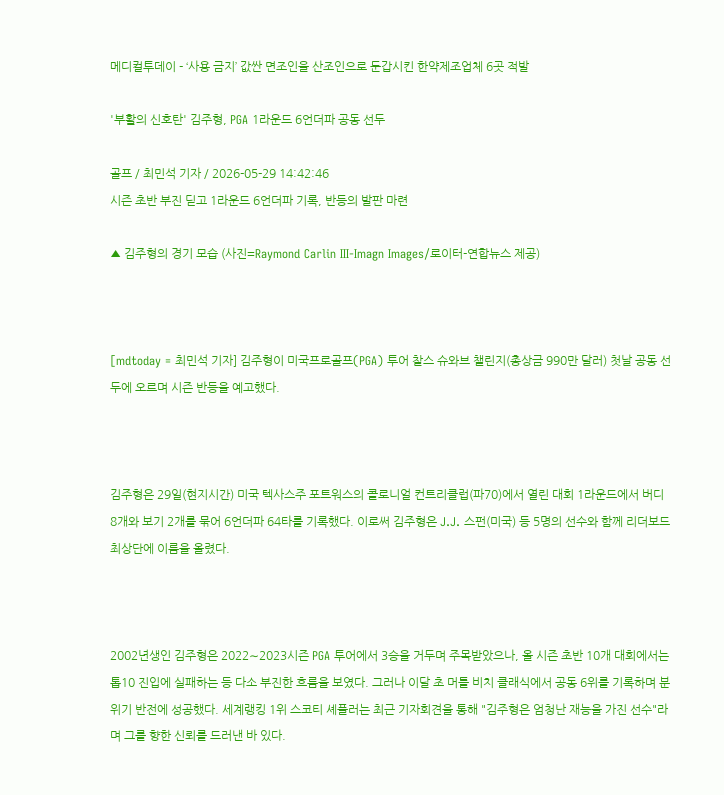메디컬투데이 - ‘사용 금지’ 값싼 면조인을 산조인으로 둔갑시킨 한약제조업체 6곳 적발

'부활의 신호탄' 김주형, PGA 1라운드 6언더파 공동 선두

골프 / 최민석 기자 / 2026-05-29 14:42:46
시즌 초반 부진 딛고 1라운드 6언더파 기록, 반등의 발판 마련

▲ 김주형의 경기 모습 (사진=Raymond Carlin III-Imagn Images/로이터-연합뉴스 제공)



[mdtoday = 최민석 기자] 김주형이 미국프로골프(PGA) 투어 찰스 슈와브 챌린지(총상금 990만 달러) 첫날 공동 선두에 오르며 시즌 반등을 예고했다.



김주형은 29일(현지시간) 미국 텍사스주 포트워스의 콜로니얼 컨트리클럽(파70)에서 열린 대회 1라운드에서 버디 8개와 보기 2개를 묶어 6언더파 64타를 기록했다. 이로써 김주형은 J.J. 스펀(미국) 등 5명의 선수와 함께 리더보드 최상단에 이름을 올렸다.



2002년생인 김주형은 2022∼2023시즌 PGA 투어에서 3승을 거두며 주목받았으나, 올 시즌 초반 10개 대회에서는 톱10 진입에 실패하는 등 다소 부진한 흐름을 보였다. 그러나 이달 초 머틀 비치 클래식에서 공동 6위를 기록하며 분위기 반전에 성공했다. 세계랭킹 1위 스코티 셰플러는 최근 기자회견을 통해 "김주형은 엄청난 재능을 가진 선수"라며 그를 향한 신뢰를 드러낸 바 있다.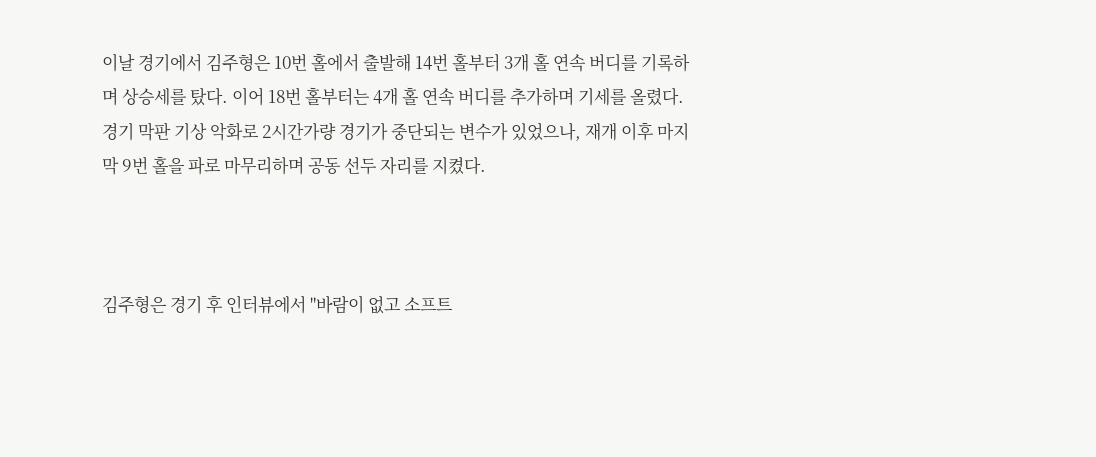이날 경기에서 김주형은 10번 홀에서 출발해 14번 홀부터 3개 홀 연속 버디를 기록하며 상승세를 탔다. 이어 18번 홀부터는 4개 홀 연속 버디를 추가하며 기세를 올렸다. 경기 막판 기상 악화로 2시간가량 경기가 중단되는 변수가 있었으나, 재개 이후 마지막 9번 홀을 파로 마무리하며 공동 선두 자리를 지켰다.



김주형은 경기 후 인터뷰에서 "바람이 없고 소프트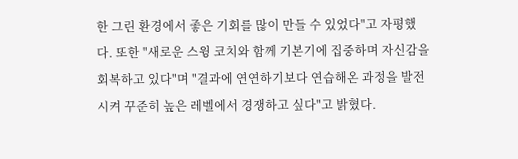한 그린 환경에서 좋은 기회를 많이 만들 수 있었다"고 자평했다. 또한 "새로운 스윙 코치와 함께 기본기에 집중하며 자신감을 회복하고 있다"며 "결과에 연연하기보다 연습해온 과정을 발전시켜 꾸준히 높은 레벨에서 경쟁하고 싶다"고 밝혔다.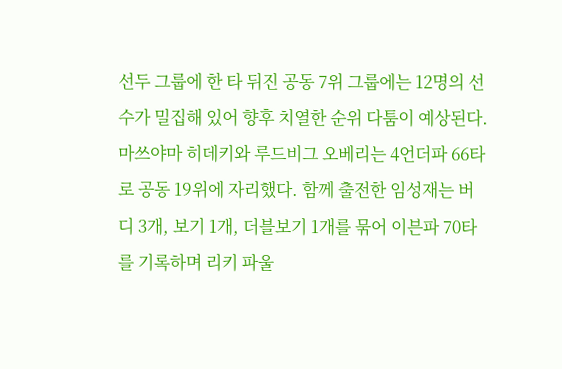선두 그룹에 한 타 뒤진 공동 7위 그룹에는 12명의 선수가 밀집해 있어 향후 치열한 순위 다툼이 예상된다. 마쓰야마 히데키와 루드비그 오베리는 4언더파 66타로 공동 19위에 자리했다. 함께 출전한 임성재는 버디 3개, 보기 1개, 더블보기 1개를 묶어 이븐파 70타를 기록하며 리키 파울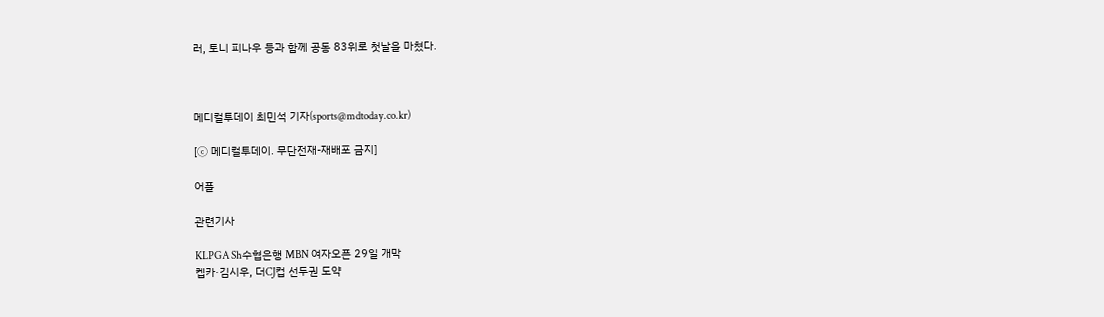러, 토니 피나우 등과 함께 공동 83위로 첫날을 마쳤다.



메디컬투데이 최민석 기자(sports@mdtoday.co.kr)

[ⓒ 메디컬투데이. 무단전재-재배포 금지]

어플

관련기사

KLPGA Sh수협은행 MBN 여자오픈 29일 개막
켑카·김시우, 더CJ컵 선두권 도약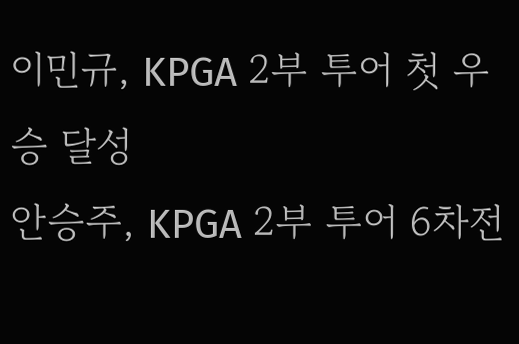이민규, KPGA 2부 투어 첫 우승 달성
안승주, KPGA 2부 투어 6차전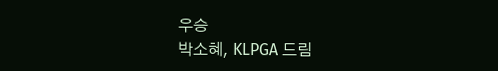우승
박소혜, KLPGA 드림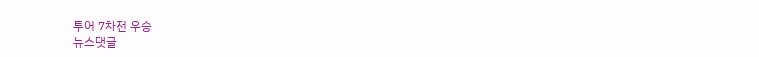투어 7차전 우승
뉴스댓글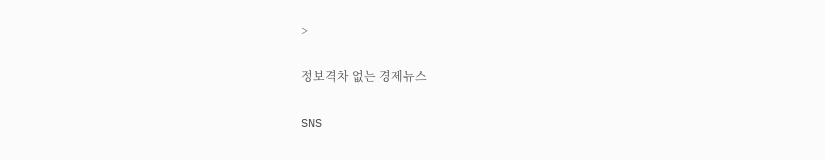>

정보격차 없는 경제뉴스

SNS